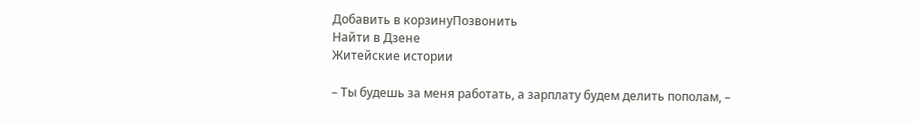Добавить в корзинуПозвонить
Найти в Дзене
Житейские истории

– Ты будешь за меня работать, а зарплату будем делить пополам, –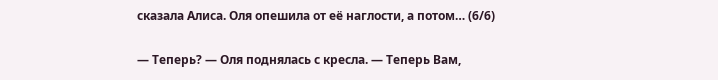сказала Алиса. Оля опешила от её наглости, а потом… (6/6)

— Теперь? — Оля поднялась с кресла. — Теперь Вам,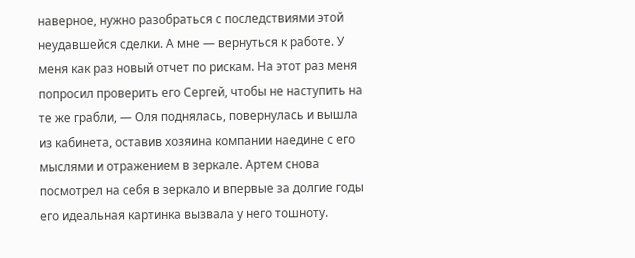наверное, нужно разобраться с последствиями этой неудавшейся сделки. А мне — вернуться к работе. У меня как раз новый отчет по рискам. На этот раз меня попросил проверить его Сергей, чтобы не наступить на те же грабли, — Оля поднялась, повернулась и вышла из кабинета, оставив хозяина компании наедине с его мыслями и отражением в зеркале. Артем снова посмотрел на себя в зеркало и впервые за долгие годы его идеальная картинка вызвала у него тошноту.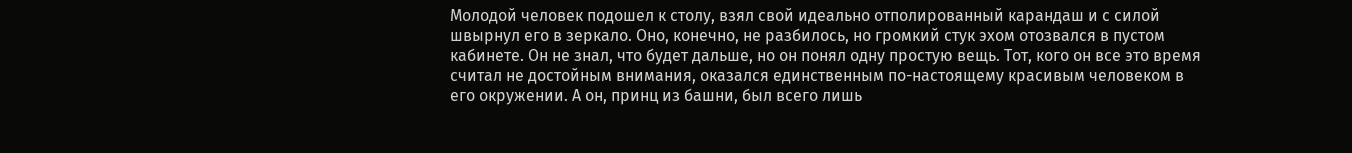Молодой человек подошел к столу, взял свой идеально отполированный карандаш и с силой швырнул его в зеркало. Оно, конечно, не разбилось, но громкий стук эхом отозвался в пустом кабинете. Он не знал, что будет дальше, но он понял одну простую вещь. Тот, кого он все это время считал не достойным внимания, оказался единственным по-настоящему красивым человеком в его окружении. А он, принц из башни, был всего лишь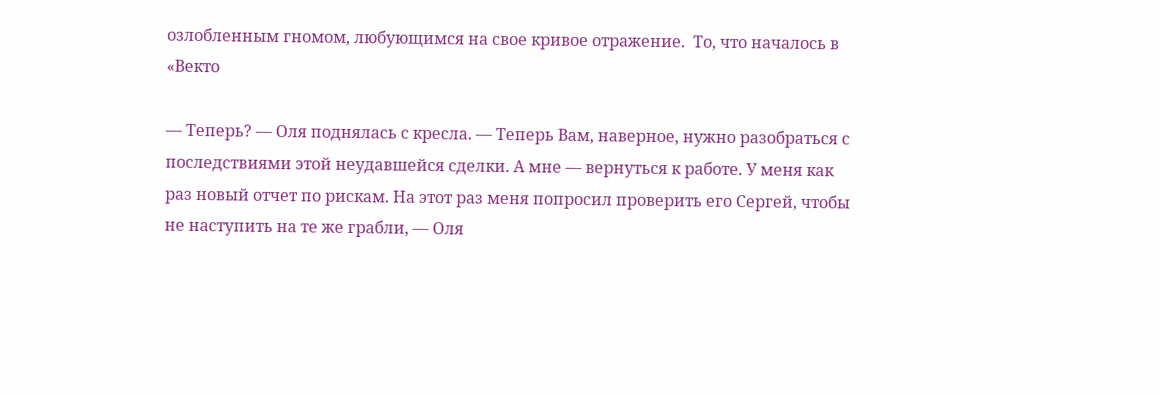озлобленным гномом, любующимся на свое кривое отражение.  То, что началось в «Векто

— Теперь? — Оля поднялась с кресла. — Теперь Вам, наверное, нужно разобраться с последствиями этой неудавшейся сделки. А мне — вернуться к работе. У меня как раз новый отчет по рискам. На этот раз меня попросил проверить его Сергей, чтобы не наступить на те же грабли, — Оля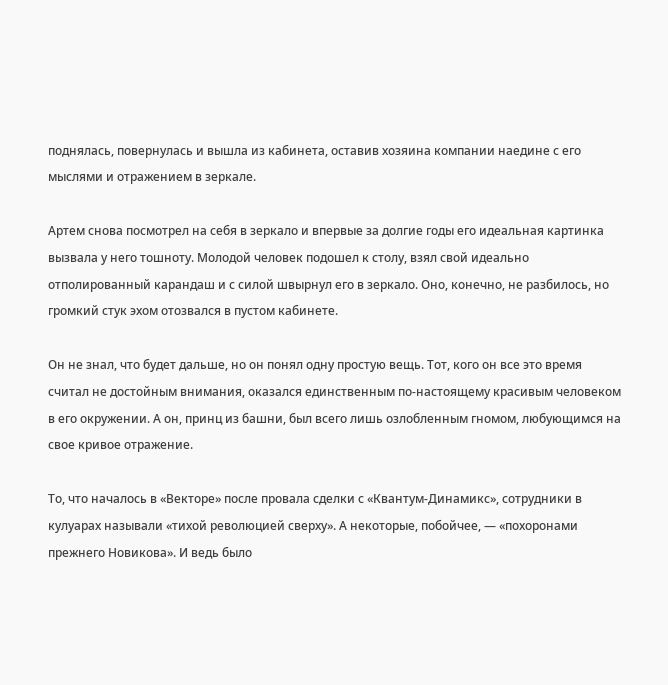поднялась, повернулась и вышла из кабинета, оставив хозяина компании наедине с его мыслями и отражением в зеркале.

Артем снова посмотрел на себя в зеркало и впервые за долгие годы его идеальная картинка вызвала у него тошноту. Молодой человек подошел к столу, взял свой идеально отполированный карандаш и с силой швырнул его в зеркало. Оно, конечно, не разбилось, но громкий стук эхом отозвался в пустом кабинете.

Он не знал, что будет дальше, но он понял одну простую вещь. Тот, кого он все это время считал не достойным внимания, оказался единственным по-настоящему красивым человеком в его окружении. А он, принц из башни, был всего лишь озлобленным гномом, любующимся на свое кривое отражение.

То, что началось в «Векторе» после провала сделки с «Квантум-Динамикс», сотрудники в кулуарах называли «тихой революцией сверху». А некоторые, побойчее, — «похоронами прежнего Новикова». И ведь было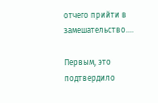отчего прийти в замешательство….

Первым, это подтвердило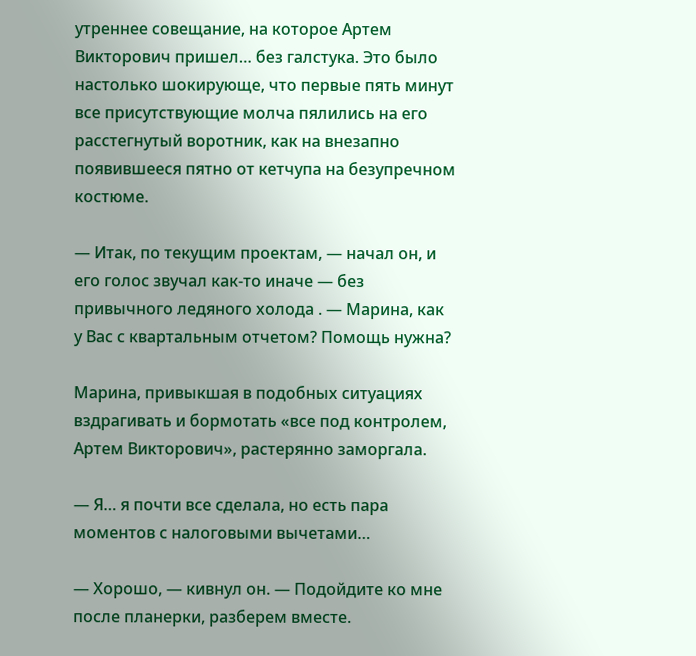утреннее совещание, на которое Артем Викторович пришел… без галстука. Это было настолько шокирующе, что первые пять минут все присутствующие молча пялились на его расстегнутый воротник, как на внезапно появившееся пятно от кетчупа на безупречном костюме.

— Итак, по текущим проектам, — начал он, и его голос звучал как-то иначе — без привычного ледяного холода . — Марина, как у Вас с квартальным отчетом? Помощь нужна?

Марина, привыкшая в подобных ситуациях вздрагивать и бормотать «все под контролем, Артем Викторович», растерянно заморгала.

— Я… я почти все сделала, но есть пара моментов с налоговыми вычетами…

— Хорошо, — кивнул он. — Подойдите ко мне после планерки, разберем вместе.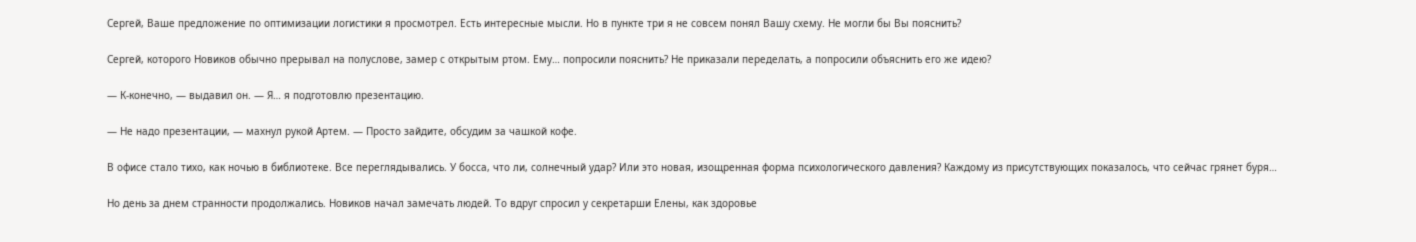Сергей, Ваше предложение по оптимизации логистики я просмотрел. Есть интересные мысли. Но в пункте три я не совсем понял Вашу схему. Не могли бы Вы пояснить?

Сергей, которого Новиков обычно прерывал на полуслове, замер с открытым ртом. Ему… попросили пояснить? Не приказали переделать, а попросили объяснить его же идею?

— К-конечно, — выдавил он. — Я… я подготовлю презентацию.

— Не надо презентации, — махнул рукой Артем. — Просто зайдите, обсудим за чашкой кофе.

В офисе стало тихо, как ночью в библиотеке. Все переглядывались. У босса, что ли, солнечный удар? Или это новая, изощренная форма психологического давления? Каждому из присутствующих показалось, что сейчас грянет буря…

Но день за днем странности продолжались. Новиков начал замечать людей. То вдруг спросил у секретарши Елены, как здоровье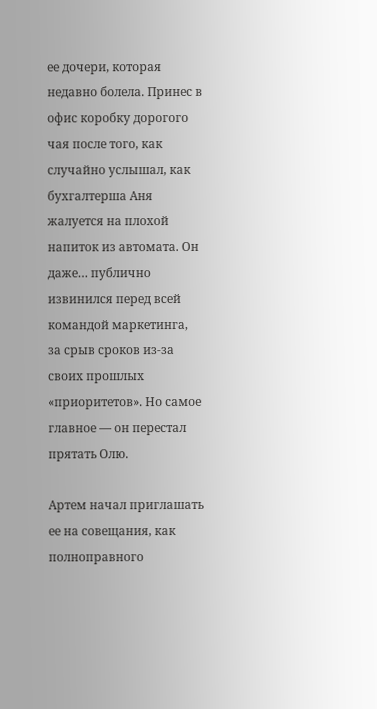ее дочери, которая недавно болела. Принес в офис коробку дорогого чая после того, как случайно услышал, как бухгалтерша Аня жалуется на плохой напиток из автомата. Он даже… публично извинился перед всей командой маркетинга, за срыв сроков из-за своих прошлых «приоритетов». Но самое главное — он перестал прятать Олю.

Артем начал приглашать ее на совещания, как полноправного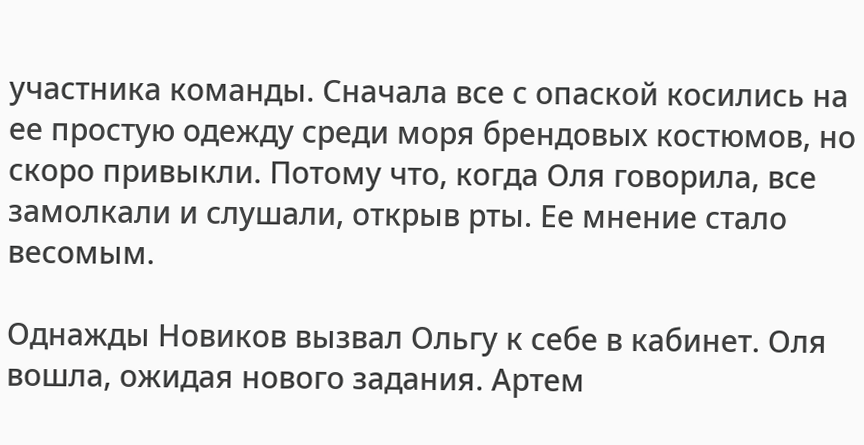участника команды. Сначала все с опаской косились на ее простую одежду среди моря брендовых костюмов, но скоро привыкли. Потому что, когда Оля говорила, все замолкали и слушали, открыв рты. Ее мнение стало весомым.

Однажды Новиков вызвал Ольгу к себе в кабинет. Оля вошла, ожидая нового задания. Артем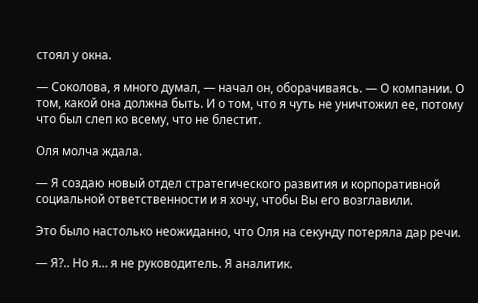стоял у окна.

— Соколова, я много думал, — начал он, оборачиваясь. — О компании. О том, какой она должна быть. И о том, что я чуть не уничтожил ее, потому что был слеп ко всему, что не блестит.

Оля молча ждала.

— Я создаю новый отдел стратегического развития и корпоративной социальной ответственности и я хочу, чтобы Вы его возглавили.

Это было настолько неожиданно, что Оля на секунду потеряла дар речи.

— Я?.. Но я… я не руководитель. Я аналитик.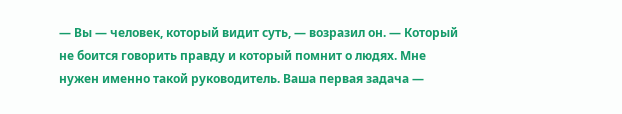— Вы — человек, который видит суть, — возразил он. — Который не боится говорить правду и который помнит о людях. Мне нужен именно такой руководитель. Ваша первая задача —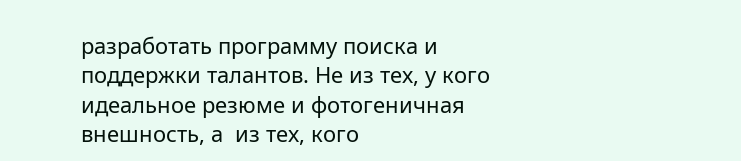разработать программу поиска и поддержки талантов. Не из тех, у кого идеальное резюме и фотогеничная внешность, а  из тех, кого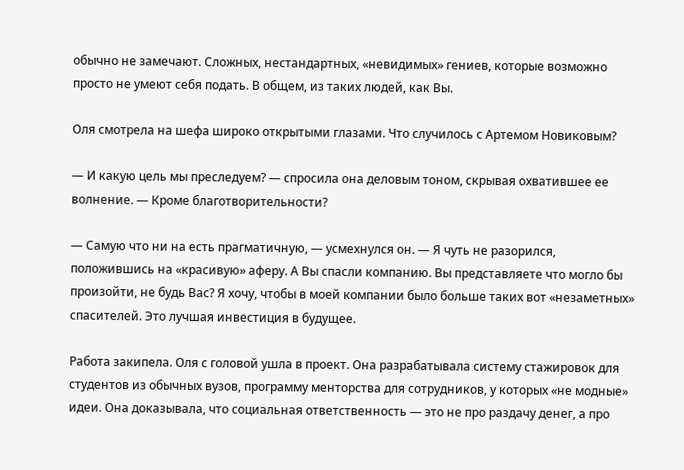обычно не замечают. Сложных, нестандартных, «невидимых» гениев, которые возможно просто не умеют себя подать. В общем, из таких людей, как Вы.

Оля смотрела на шефа широко открытыми глазами. Что случилось с Артемом Новиковым?

— И какую цель мы преследуем? — спросила она деловым тоном, скрывая охватившее ее волнение. — Кроме благотворительности?

— Самую что ни на есть прагматичную, — усмехнулся он. — Я чуть не разорился, положившись на «красивую» аферу. А Вы спасли компанию. Вы представляете что могло бы произойти, не будь Вас? Я хочу, чтобы в моей компании было больше таких вот «незаметных» спасителей. Это лучшая инвестиция в будущее.

Работа закипела. Оля с головой ушла в проект. Она разрабатывала систему стажировок для студентов из обычных вузов, программу менторства для сотрудников, у которых «не модные» идеи. Она доказывала, что социальная ответственность — это не про раздачу денег, а про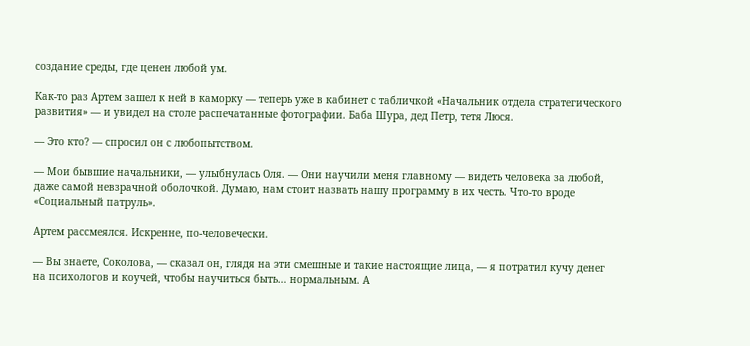создание среды, где ценен любой ум.

Как-то раз Артем зашел к ней в каморку — теперь уже в кабинет с табличкой «Начальник отдела стратегического развития» — и увидел на столе распечатанные фотографии. Баба Шура, дед Петр, тетя Люся.

— Это кто? — спросил он с любопытством.

— Мои бывшие начальники, — улыбнулась Оля. — Они научили меня главному — видеть человека за любой, даже самой невзрачной оболочкой. Думаю, нам стоит назвать нашу программу в их честь. Что-то вроде «Социальный патруль».

Артем рассмеялся. Искренне, по-человечески.

— Вы знаете, Соколова, — сказал он, глядя на эти смешные и такие настоящие лица, — я потратил кучу денег на психологов и коучей, чтобы научиться быть… нормальным. А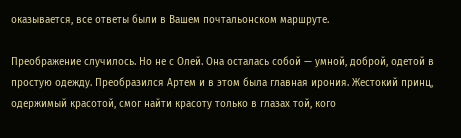оказывается, все ответы были в Вашем почтальонском маршруте.

Преображение случилось. Но не с Олей. Она осталась собой — умной, доброй, одетой в простую одежду. Преобразился Артем и в этом была главная ирония. Жестокий принц, одержимый красотой, смог найти красоту только в глазах той, кого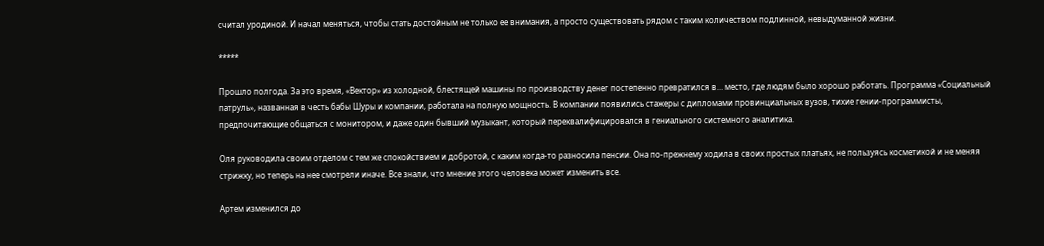считал уродиной. И начал меняться, чтобы стать достойным не только ее внимания, а просто существовать рядом с таким количеством подлинной, невыдуманной жизни.

*****

Прошло полгода. За это время, «Вектор» из холодной, блестящей машины по производству денег постепенно превратился в… место, где людям было хорошо работать. Программа «Социальный патруль», названная в честь бабы Шуры и компании, работала на полную мощность. В компании появились стажеры с дипломами провинциальных вузов, тихие гении-программисты, предпочитающие общаться с монитором, и даже один бывший музыкант, который переквалифицировался в гениального системного аналитика.

Оля руководила своим отделом с тем же спокойствием и добротой, с каким когда-то разносила пенсии. Она по-прежнему ходила в своих простых платьях, не пользуясь косметикой и не меняя стрижку, но теперь на нее смотрели иначе. Все знали, что мнение этого человека может изменить все.

Артем изменился до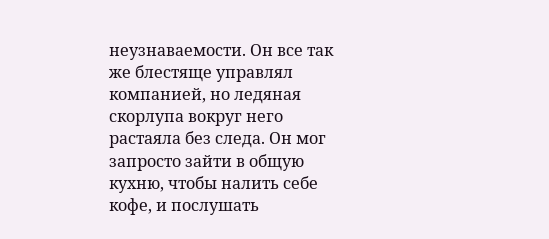неузнаваемости. Он все так же блестяще управлял компанией, но ледяная скорлупа вокруг него растаяла без следа. Он мог запросто зайти в общую кухню, чтобы налить себе кофе, и послушать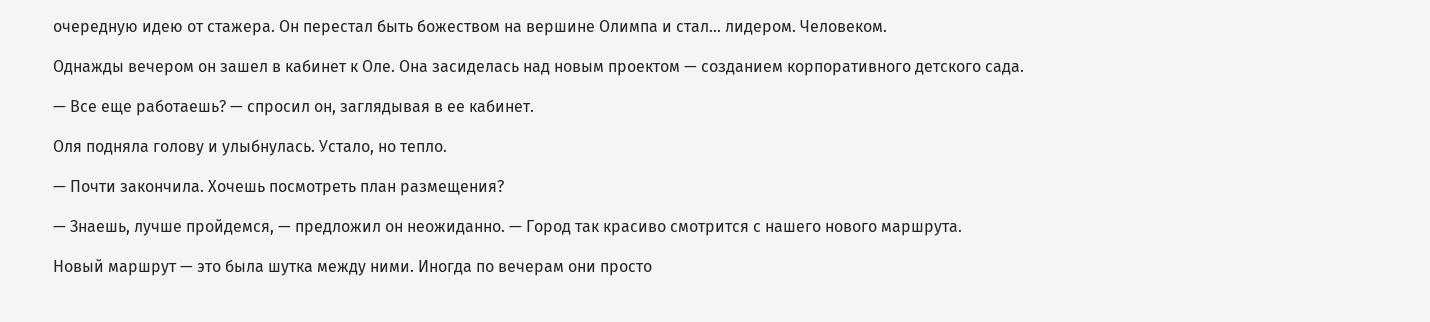очередную идею от стажера. Он перестал быть божеством на вершине Олимпа и стал… лидером. Человеком.

Однажды вечером он зашел в кабинет к Оле. Она засиделась над новым проектом — созданием корпоративного детского сада.

— Все еще работаешь? — спросил он, заглядывая в ее кабинет.

Оля подняла голову и улыбнулась. Устало, но тепло.

— Почти закончила. Хочешь посмотреть план размещения?

— Знаешь, лучше пройдемся, — предложил он неожиданно. — Город так красиво смотрится с нашего нового маршрута.

Новый маршрут — это была шутка между ними. Иногда по вечерам они просто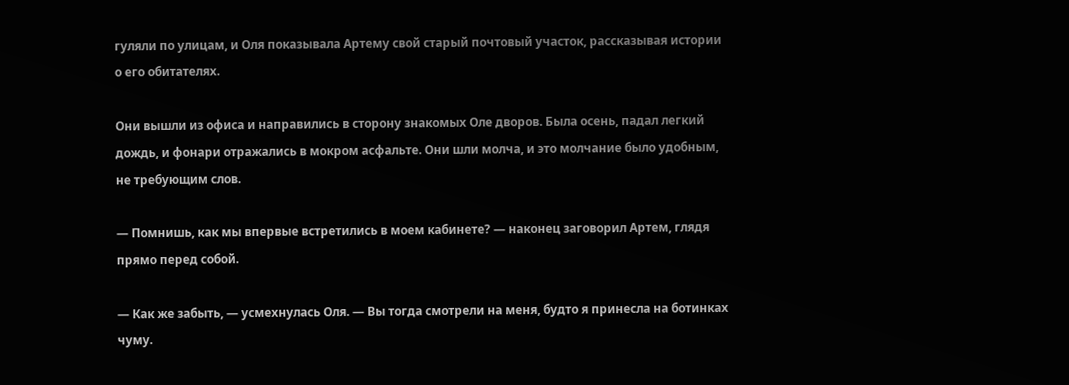гуляли по улицам, и Оля показывала Артему свой старый почтовый участок, рассказывая истории о его обитателях.

Они вышли из офиса и направились в сторону знакомых Оле дворов. Была осень, падал легкий дождь, и фонари отражались в мокром асфальте. Они шли молча, и это молчание было удобным, не требующим слов.

— Помнишь, как мы впервые встретились в моем кабинете? — наконец заговорил Артем, глядя прямо перед собой.

— Как же забыть, — усмехнулась Оля. — Вы тогда смотрели на меня, будто я принесла на ботинках чуму.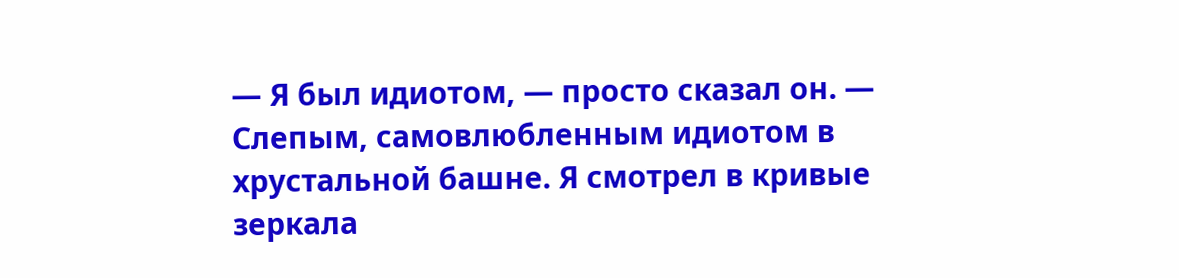— Я был идиотом, — просто сказал он. — Слепым, самовлюбленным идиотом в хрустальной башне. Я смотрел в кривые зеркала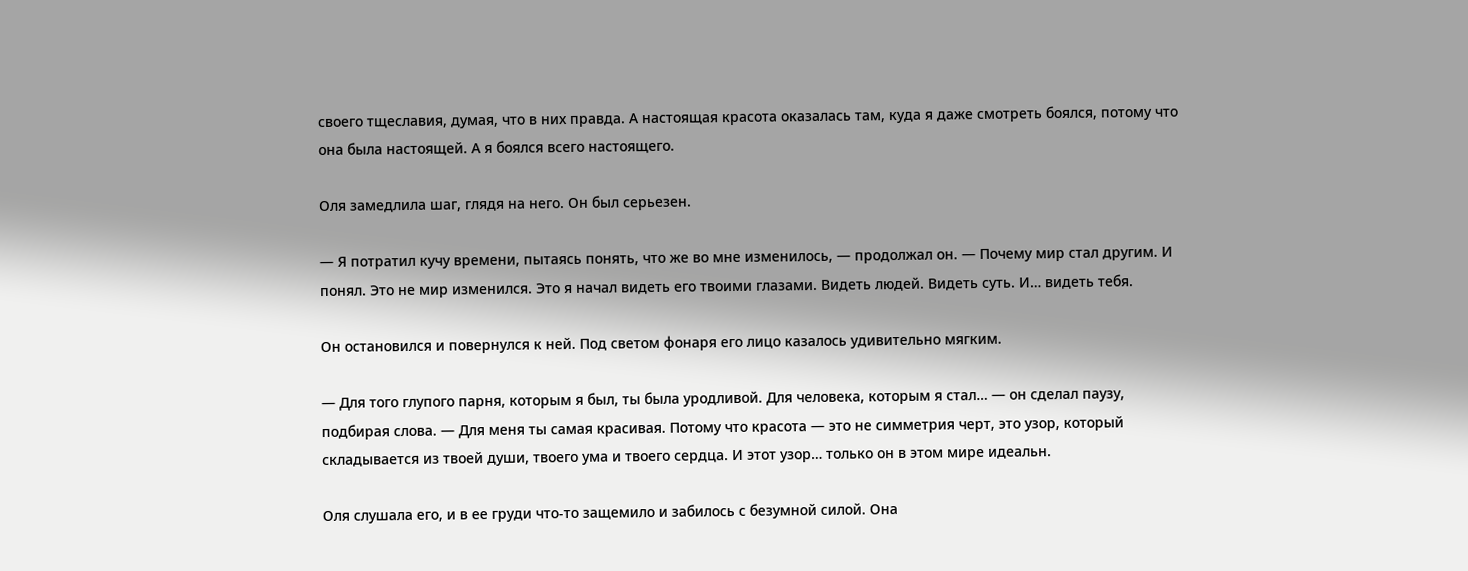своего тщеславия, думая, что в них правда. А настоящая красота оказалась там, куда я даже смотреть боялся, потому что она была настоящей. А я боялся всего настоящего.

Оля замедлила шаг, глядя на него. Он был серьезен.

— Я потратил кучу времени, пытаясь понять, что же во мне изменилось, — продолжал он. — Почему мир стал другим. И понял. Это не мир изменился. Это я начал видеть его твоими глазами. Видеть людей. Видеть суть. И… видеть тебя.

Он остановился и повернулся к ней. Под светом фонаря его лицо казалось удивительно мягким.

— Для того глупого парня, которым я был, ты была уродливой. Для человека, которым я стал… — он сделал паузу, подбирая слова. — Для меня ты самая красивая. Потому что красота — это не симметрия черт, это узор, который складывается из твоей души, твоего ума и твоего сердца. И этот узор… только он в этом мире идеальн.

Оля слушала его, и в ее груди что-то защемило и забилось с безумной силой. Она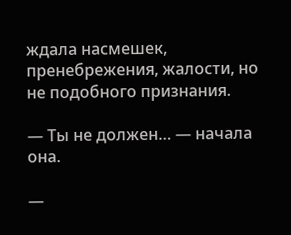ждала насмешек, пренебрежения, жалости, но не подобного признания.

— Ты не должен… — начала она.

—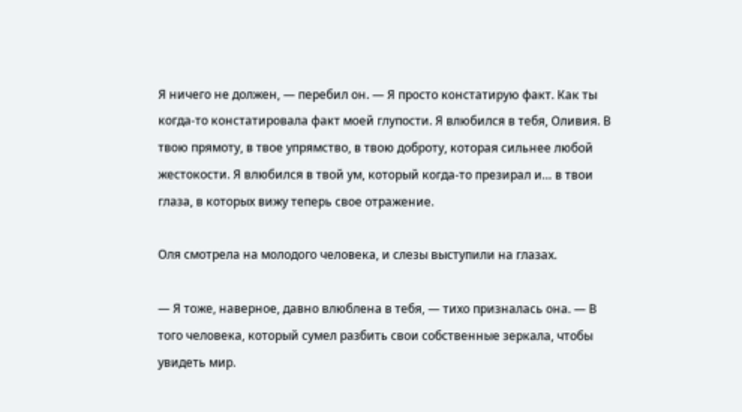Я ничего не должен, — перебил он. — Я просто констатирую факт. Как ты когда-то констатировала факт моей глупости. Я влюбился в тебя, Оливия. В твою прямоту, в твое упрямство, в твою доброту, которая сильнее любой жестокости. Я влюбился в твой ум, который когда-то презирал и… в твои глаза, в которых вижу теперь свое отражение.

Оля смотрела на молодого человека, и слезы выступили на глазах.

— Я тоже, наверное, давно влюблена в тебя, — тихо призналась она. — В того человека, который сумел разбить свои собственные зеркала, чтобы увидеть мир.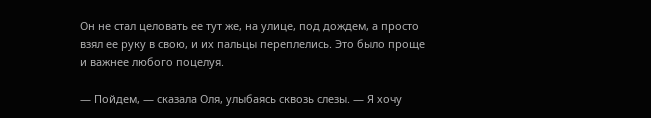Он не стал целовать ее тут же, на улице, под дождем, а просто взял ее руку в свою, и их пальцы переплелись. Это было проще и важнее любого поцелуя.

— Пойдем, — сказала Оля, улыбаясь сквозь слезы. — Я хочу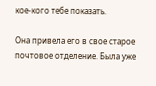кое-кого тебе показать.

Она привела его в свое старое почтовое отделение. Была уже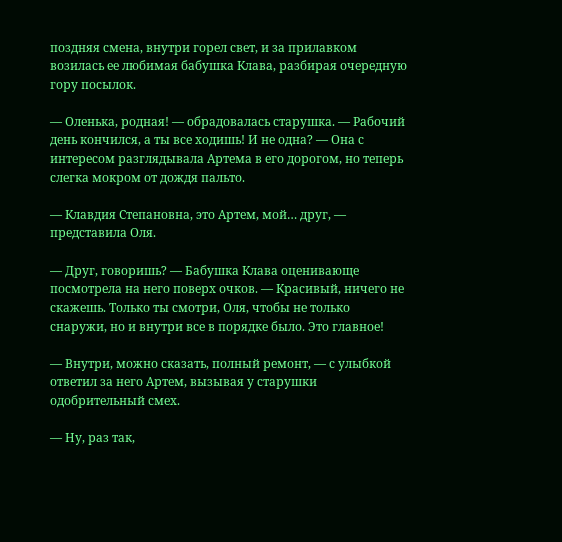поздняя смена, внутри горел свет, и за прилавком возилась ее любимая бабушка Клава, разбирая очередную гору посылок.

— Оленька, родная! — обрадовалась старушка. — Рабочий день кончился, а ты все ходишь! И не одна? — Она с интересом разглядывала Артема в его дорогом, но теперь слегка мокром от дождя пальто.

— Клавдия Степановна, это Артем, мой… друг, — представила Оля.

— Друг, говоришь? — Бабушка Клава оценивающе посмотрела на него поверх очков. — Красивый, ничего не скажешь. Только ты смотри, Оля, чтобы не только снаружи, но и внутри все в порядке было. Это главное!

— Внутри, можно сказать, полный ремонт, — с улыбкой ответил за него Артем, вызывая у старушки одобрительный смех.

— Ну, раз так,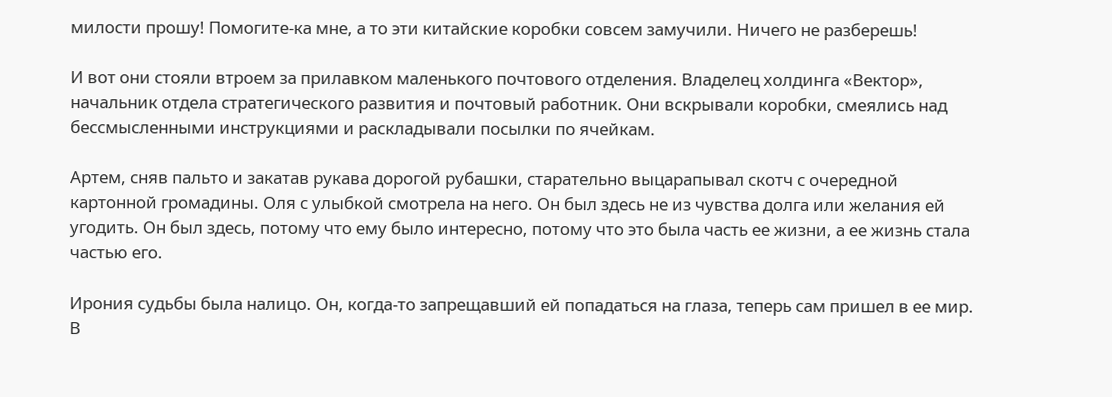милости прошу! Помогите-ка мне, а то эти китайские коробки совсем замучили. Ничего не разберешь!

И вот они стояли втроем за прилавком маленького почтового отделения. Владелец холдинга «Вектор», начальник отдела стратегического развития и почтовый работник. Они вскрывали коробки, смеялись над бессмысленными инструкциями и раскладывали посылки по ячейкам.

Артем, сняв пальто и закатав рукава дорогой рубашки, старательно выцарапывал скотч с очередной картонной громадины. Оля с улыбкой смотрела на него. Он был здесь не из чувства долга или желания ей угодить. Он был здесь, потому что ему было интересно, потому что это была часть ее жизни, а ее жизнь стала частью его.

Ирония судьбы была налицо. Он, когда-то запрещавший ей попадаться на глаза, теперь сам пришел в ее мир. В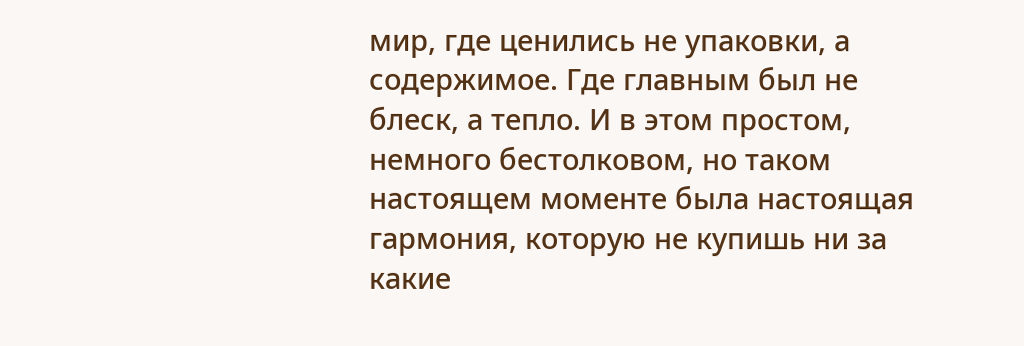мир, где ценились не упаковки, а содержимое. Где главным был не блеск, а тепло. И в этом простом, немного бестолковом, но таком настоящем моменте была настоящая гармония, которую не купишь ни за какие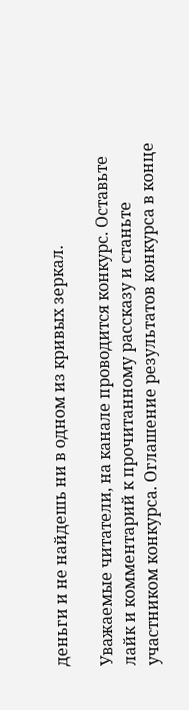деньги и не найдешь ни в одном из кривых зеркал.

Уважаемые читатели, на канале проводится конкурс. Оставьте лайк и комментарий к прочитанному рассказу и станьте участником конкурса. Оглашение результатов конкурса в конце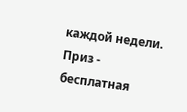каждой недели. Приз - бесплатная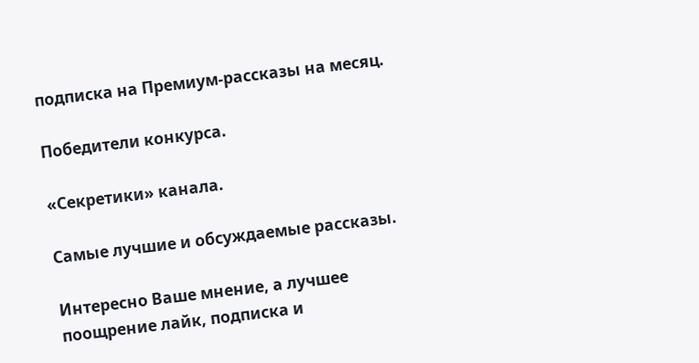подписка на Премиум-рассказы на месяц.

Победители конкурса.

«Секретики» канала.

Самые лучшие и обсуждаемые рассказы.

Интересно Ваше мнение, а лучшее поощрение лайк, подписка и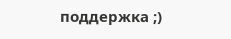поддержка ;)